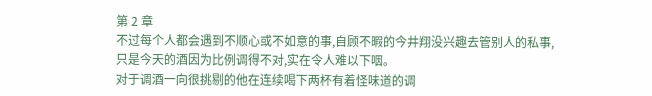第 2 章
不过每个人都会遇到不顺心或不如意的事,自顾不暇的今井翔没兴趣去管别人的私事,只是今天的酒因为比例调得不对,实在令人难以下咽。
对于调酒一向很挑剔的他在连续喝下两杯有着怪味道的调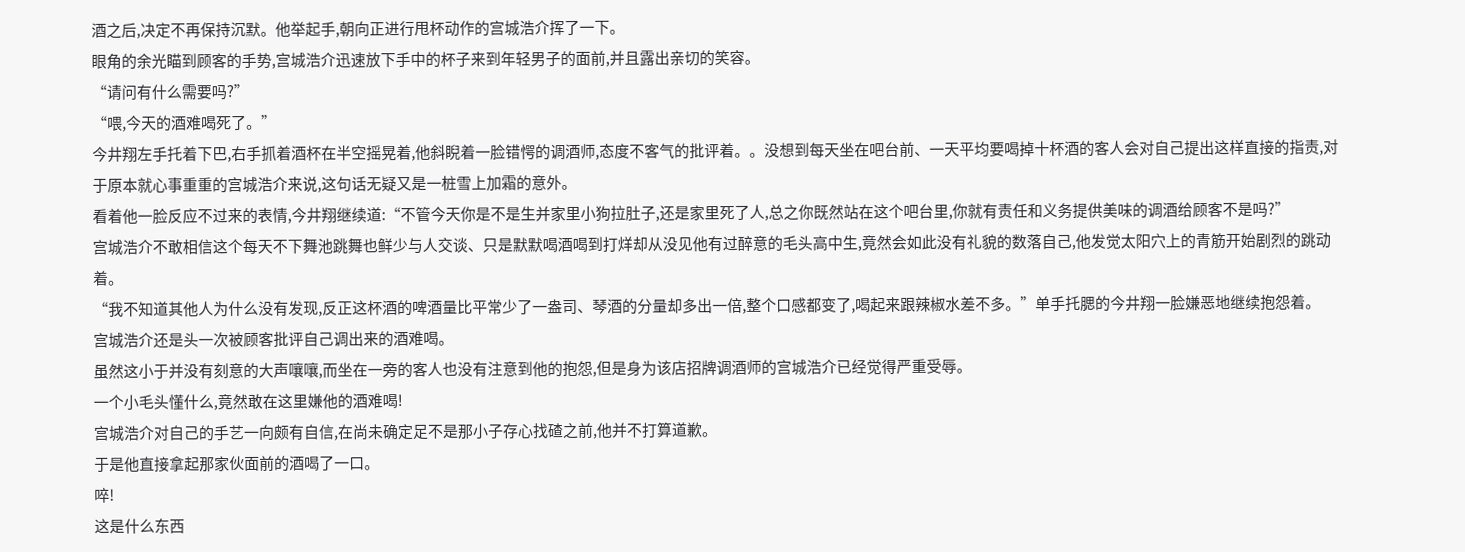酒之后,决定不再保持沉默。他举起手,朝向正进行甩杯动作的宫城浩介挥了一下。
眼角的余光瞄到顾客的手势,宫城浩介迅速放下手中的杯子来到年轻男子的面前,并且露出亲切的笑容。
“请问有什么需要吗?”
“喂,今天的酒难喝死了。”
今井翔左手托着下巴,右手抓着酒杯在半空摇晃着,他斜睨着一脸错愕的调酒师,态度不客气的批评着。。没想到每天坐在吧台前、一天平均要喝掉十杯酒的客人会对自己提出这样直接的指责,对于原本就心事重重的宫城浩介来说,这句话无疑又是一桩雪上加霜的意外。
看着他一脸反应不过来的表情,今井翔继续道:“不管今天你是不是生并家里小狗拉肚子,还是家里死了人,总之你既然站在这个吧台里,你就有责任和义务提供美味的调酒给顾客不是吗?”
宫城浩介不敢相信这个每天不下舞池跳舞也鲜少与人交谈、只是默默喝酒喝到打烊却从没见他有过醉意的毛头高中生,竟然会如此没有礼貌的数落自己,他发觉太阳穴上的青筋开始剧烈的跳动着。
“我不知道其他人为什么没有发现,反正这杯酒的啤酒量比平常少了一盎司、琴酒的分量却多出一倍,整个口感都变了,喝起来跟辣椒水差不多。”单手托腮的今井翔一脸嫌恶地继续抱怨着。
宫城浩介还是头一次被顾客批评自己调出来的酒难喝。
虽然这小于并没有刻意的大声嚷嚷,而坐在一旁的客人也没有注意到他的抱怨,但是身为该店招牌调酒师的宫城浩介已经觉得严重受辱。
一个小毛头懂什么,竟然敢在这里嫌他的酒难喝!
宫城浩介对自己的手艺一向颇有自信,在尚未确定足不是那小子存心找碴之前,他并不打算道歉。
于是他直接拿起那家伙面前的酒喝了一口。
啐!
这是什么东西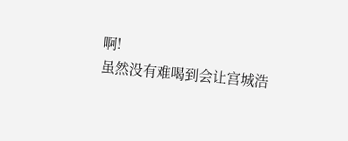啊!
虽然没有难喝到会让宫城浩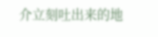介立刻吐出来的地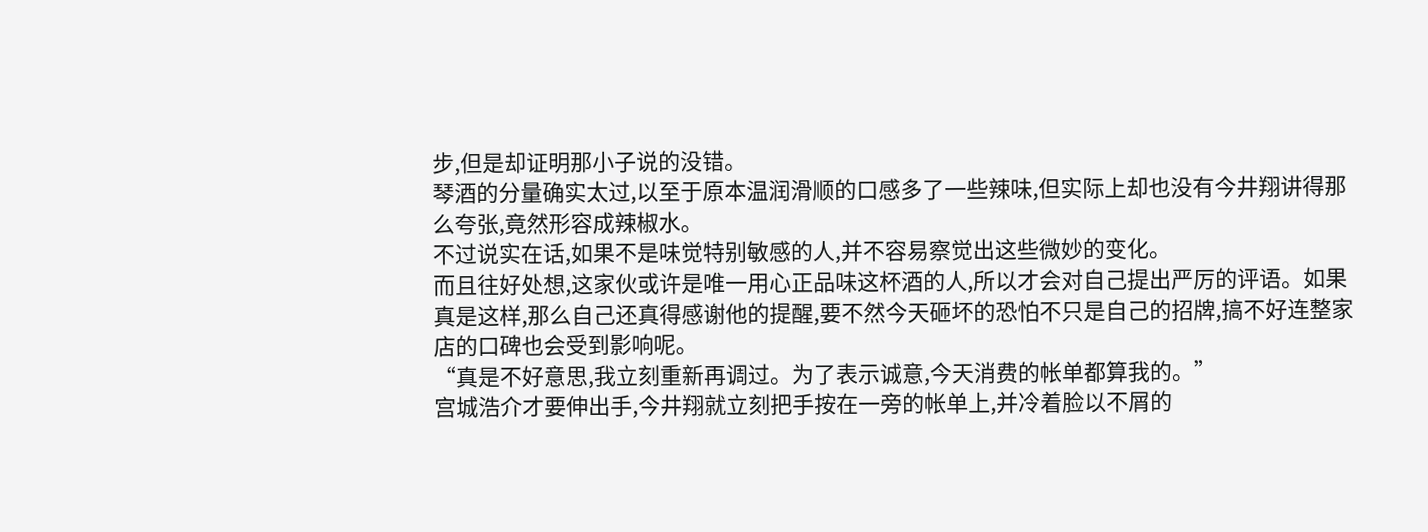步,但是却证明那小子说的没错。
琴酒的分量确实太过,以至于原本温润滑顺的口感多了一些辣味,但实际上却也没有今井翔讲得那么夸张,竟然形容成辣椒水。
不过说实在话,如果不是味觉特别敏感的人,并不容易察觉出这些微妙的变化。
而且往好处想,这家伙或许是唯一用心正品味这杯酒的人,所以才会对自己提出严厉的评语。如果真是这样,那么自己还真得感谢他的提醒,要不然今天砸坏的恐怕不只是自己的招牌,搞不好连整家店的口碑也会受到影响呢。
“真是不好意思,我立刻重新再调过。为了表示诚意,今天消费的帐单都算我的。”
宫城浩介才要伸出手,今井翔就立刻把手按在一旁的帐单上,并冷着脸以不屑的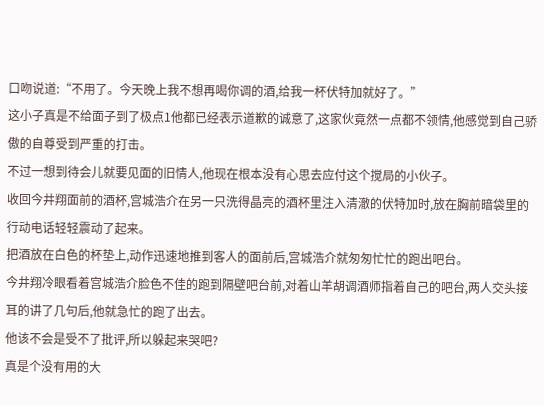口吻说道:“不用了。今天晚上我不想再喝你调的酒,给我一杯伏特加就好了。”
这小子真是不给面子到了极点1他都已经表示道歉的诚意了,这家伙竟然一点都不领情,他感觉到自己骄傲的自尊受到严重的打击。
不过一想到待会儿就要见面的旧情人,他现在根本没有心思去应付这个搅局的小伙子。
收回今井翔面前的酒杯,宫城浩介在另一只洗得晶亮的酒杯里注入清澈的伏特加时,放在胸前暗袋里的行动电话轻轻震动了起来。
把酒放在白色的杯垫上,动作迅速地推到客人的面前后,宫城浩介就匆匆忙忙的跑出吧台。
今井翔冷眼看着宫城浩介脸色不佳的跑到隔壁吧台前,对着山羊胡调酒师指着自己的吧台,两人交头接耳的讲了几句后,他就急忙的跑了出去。
他该不会是受不了批评,所以躲起来哭吧?
真是个没有用的大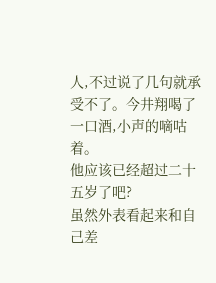人,不过说了几句就承受不了。今井翔喝了一口酒,小声的嘀咕着。
他应该已经超过二十五岁了吧?
虽然外表看起来和自己差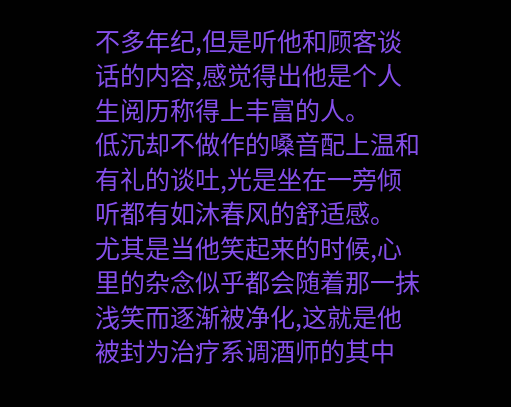不多年纪,但是听他和顾客谈话的内容,感觉得出他是个人生阅历称得上丰富的人。
低沉却不做作的嗓音配上温和有礼的谈吐,光是坐在一旁倾听都有如沐春风的舒适感。
尤其是当他笑起来的时候,心里的杂念似乎都会随着那一抹浅笑而逐渐被净化,这就是他被封为治疗系调酒师的其中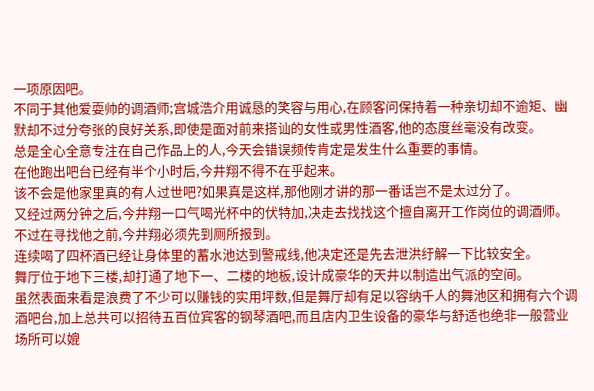一项原因吧。
不同于其他爱耍帅的调酒师;宫城浩介用诚恳的笑容与用心,在顾客问保持着一种亲切却不逾矩、幽默却不过分夸张的良好关系,即使是面对前来搭讪的女性或男性酒客,他的态度丝毫没有改变。
总是全心全意专注在自己作品上的人,今天会错误频传肯定是发生什么重要的事情。
在他跑出吧台已经有半个小时后,今井翔不得不在乎起来。
该不会是他家里真的有人过世吧?如果真是这样,那他刚才讲的那一番话岂不是太过分了。
又经过两分钟之后,今井翔一口气喝光杯中的伏特加,决走去找找这个擅自离开工作岗位的调酒师。
不过在寻找他之前,今井翔必须先到厕所报到。
连续喝了四杯酒已经让身体里的蓄水池达到警戒线,他决定还是先去泄洪纡解一下比较安全。
舞厅位于地下三楼,却打通了地下一、二楼的地板,设计成豪华的天井以制造出气派的空间。
虽然表面来看是浪费了不少可以赚钱的实用坪数,但是舞厅却有足以容纳千人的舞池区和拥有六个调酒吧台,加上总共可以招待五百位宾客的钢琴酒吧,而且店内卫生设备的豪华与舒适也绝非一般营业场所可以媲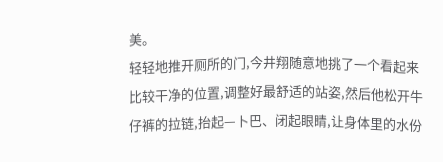美。
轻轻地推开厕所的门,今井翔随意地挑了一个看起来比较干净的位置,调整好最舒适的站姿,然后他松开牛仔裤的拉链,抬起—卜巴、闭起眼睛,让身体里的水份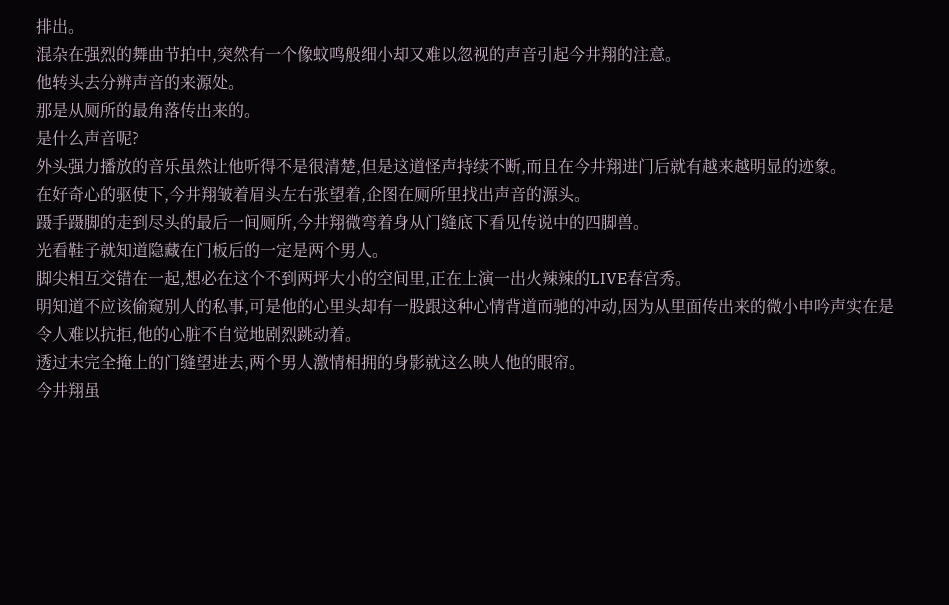排出。
混杂在强烈的舞曲节拍中,突然有一个像蚊鸣般细小却又难以忽视的声音引起今井翔的注意。
他转头去分辨声音的来源处。
那是从厕所的最角落传出来的。
是什么声音呢?
外头强力播放的音乐虽然让他听得不是很清楚,但是这道怪声持续不断,而且在今井翔进门后就有越来越明显的迹象。
在好奇心的驱使下,今井翔皱着眉头左右张望着,企图在厕所里找出声音的源头。
蹑手蹑脚的走到尽头的最后一间厕所,今井翔微弯着身从门缝底下看见传说中的四脚兽。
光看鞋子就知道隐藏在门板后的一定是两个男人。
脚尖相互交错在一起,想必在这个不到两坪大小的空间里,正在上演一出火辣辣的LIVE春宫秀。
明知道不应该偷窥别人的私事,可是他的心里头却有一股跟这种心情背道而驰的冲动,因为从里面传出来的微小申吟声实在是令人难以抗拒,他的心脏不自觉地剧烈跳动着。
透过未完全掩上的门缝望进去,两个男人激情相拥的身影就这么映人他的眼帘。
今井翔虽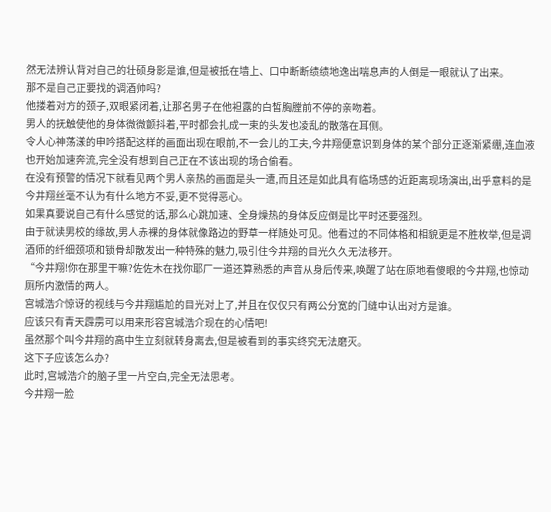然无法辨认背对自己的壮硕身影是谁,但是被抵在墙上、口中断断绩绩地逸出喘息声的人倒是一眼就认了出来。
那不是自己正要找的调酒帅吗?
他搂着对方的颈子,双眼紧闭着,让那名男子在他袒露的白皙胸膛前不停的亲吻着。
男人的抚触使他的身体微微颤抖着,平时都会扎成一束的头发也凌乱的散落在耳侧。
令人心神荡漾的申吟搭配这样的画面出现在眼前,不一会儿的工夫,今井翔便意识到身体的某个部分正逐渐紧绷,连血液也开始加速奔流,完全没有想到自己正在不该出现的场合偷看。
在没有预警的情况下就看见两个男人亲热的画面是头一遭,而且还是如此具有临场感的近距离现场演出,出乎意料的是今井翔丝毫不认为有什么地方不妥,更不觉得恶心。
如果真要说自己有什么感觉的话,那么心跳加速、全身燥热的身体反应倒是比平时还要强烈。
由于就读男校的缘故,男人赤裸的身体就像路边的野草一样随处可见。他看过的不同体格和相貌更是不胜枚举,但是调酒师的纤细颈项和锁骨却散发出一种特殊的魅力,吸引住今井翔的目光久久无法移开。
“今井翔!你在那里干嘛?佐佐木在找你耶厂一道还算熟悉的声音从身后传来,唤醒了站在原地看傻眼的今井翔,也惊动厕所内激情的两人。
宫城浩介惊讶的视线与今井翔尴尬的目光对上了,并且在仅仅只有两公分宽的门缝中认出对方是谁。
应该只有青天霹雳可以用来形容宫城浩介现在的心情吧!
虽然那个叫今井翔的高中生立刻就转身离去,但是被看到的事实终究无法磨灭。
这下子应该怎么办?
此时,宫城浩介的脑子里一片空白,完全无法思考。
今井翔一脸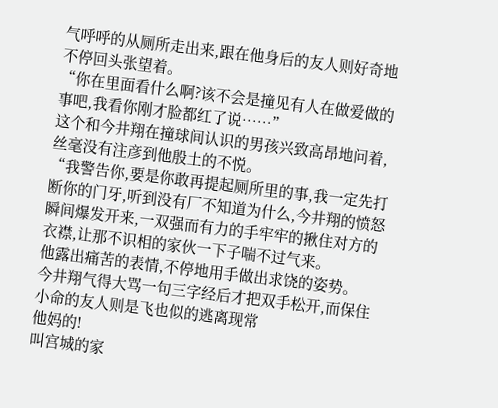气呼呼的从厕所走出来,跟在他身后的友人则好奇地不停回头张望着。
“你在里面看什么啊?该不会是撞见有人在做爱做的事吧,我看你刚才脸都红了说……”
这个和今井翔在撞球间认识的男孩兴致高昂地问着,丝毫没有注彦到他殷土的不悦。
“我警告你,要是你敢再提起厕所里的事,我一定先打断你的门牙,听到没有厂不知道为什么,今井翔的愤怒瞬间爆发开来,一双强而有力的手牢牢的揪住对方的衣襟,让那不识相的家伙一下子喘不过气来。
他露出痛苦的表情,不停地用手做出求饶的姿势。
今井翔气得大骂一句三字经后才把双手松开,而保住小命的友人则是飞也似的逃离现常
他妈的!
叫宫城的家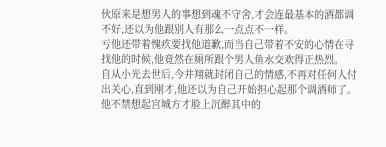伙原来是想男人的事想到魂不守舍,才会连最基本的酒都调不好,还以为他跟别人有那么一点点不一样。
亏他还带着愧疚要找他道歉,而当自己带着不安的心情在寻找他的时候,他竟然在厕所跟个男人鱼水交欢得正热烈。
自从小光去世后,今井翔就封闭自己的情感,不再对任何人付出关心,直到刚才,他还以为自己开始担心起那个调酒师了。
他不禁想起宫城方才脸上沉醉其中的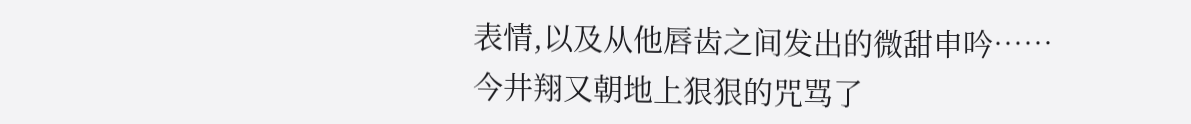表情,以及从他唇齿之间发出的微甜申吟……
今井翔又朝地上狠狠的咒骂了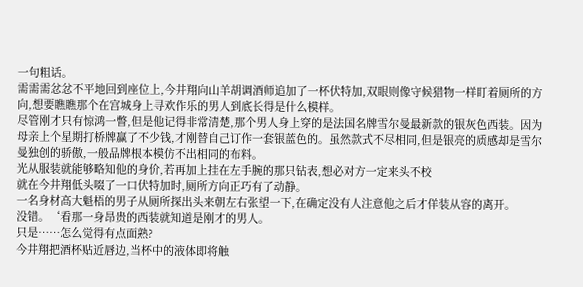一句粗话。
需需需忿忿不平地回到座位上,今井翔向山羊胡调酒师追加了一杯伏特加,双眼则像守候猎物一样盯着厕所的方向,想要瞧瞧那个在宫城身上寻欢作乐的男人到底长得是什么模样。
尽管刚才只有惊鸿一瞥,但是他记得非常清楚,那个男人身上穿的是法国名牌雪尔曼最新款的银灰色西装。因为母亲上个星期打桥牌赢了不少钱,才刚替自己订作一套银蓝色的。虽然款式不尽相同,但是银亮的质感却是雪尔曼独创的骄傲,一般品牌根本模仿不出相同的布料。
光从服装就能够略知他的身价,若再加上挂在左手腕的那只钻表,想必对方一定来头不校
就在今井翔低头啜了一口伏特加时,厕所方向正巧有了动静。
一名身材高大魁梧的男子从厕所探出头来朝左右张望一下,在确定没有人注意他之后才佯装从容的离开。
没错。‘看那一身昂贵的西装就知道是刚才的男人。
只是……怎么觉得有点面熟?
今井翔把酒杯贴近唇边,当杯中的液体即将触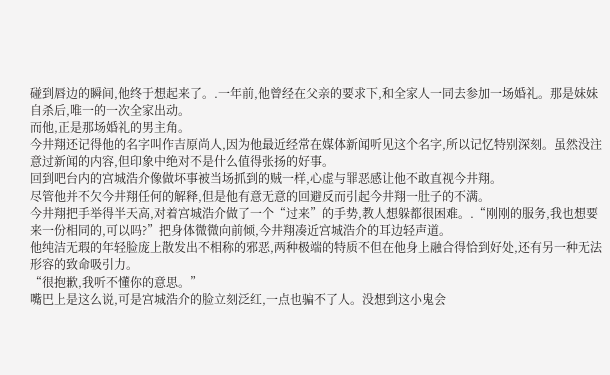碰到唇边的瞬间,他终于想起来了。.一年前,他曾经在父亲的要求下,和全家人一同去参加一场婚礼。那是妹妹自杀后,唯一的一次全家出动。
而他,正是那场婚礼的男主角。
今井翔还记得他的名字叫作吉原尚人,因为他最近经常在媒体新闻听见这个名字,所以记忆特别深刻。虽然没注意过新闻的内容,但印象中绝对不是什么值得张扬的好事。
回到吧台内的宫城浩介像做坏事被当场抓到的贼一样,心虚与罪恶感让他不敢直视今井翔。
尽管他并不欠今井翔任何的解释,但是他有意无意的回避反而引起今井翔一肚子的不满。
今井翔把手举得半天高,对着宫城浩介做了一个“过来”的手势,教人想躲都很困难。.“刚刚的服务,我也想要来一份相同的,可以吗?”把身体微微向前倾,今井翔凑近宫城浩介的耳边轻声道。
他纯洁无瑕的年轻脸庞上散发出不相称的邪恶,两种极端的特质不但在他身上融合得恰到好处,还有另一种无法形容的致命吸引力。
“很抱歉,我听不懂你的意思。”
嘴巴上是这么说,可是宫城浩介的脸立刻泛红,一点也骗不了人。没想到这小鬼会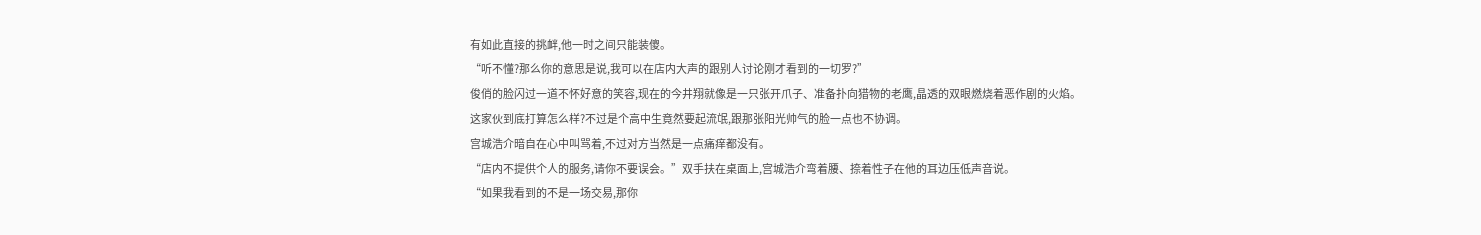有如此直接的挑衅,他一时之间只能装傻。
“听不懂?那么你的意思是说,我可以在店内大声的跟别人讨论刚才看到的一切罗?”
俊俏的脸闪过一道不怀好意的笑容,现在的今井翔就像是一只张开爪子、准备扑向猎物的老鹰,晶透的双眼燃烧着恶作剧的火焰。
这家伙到底打算怎么样?不过是个高中生竟然要起流氓,跟那张阳光帅气的脸一点也不协调。
宫城浩介暗自在心中叫骂着,不过对方当然是一点痛痒都没有。
“店内不提供个人的服务,请你不要误会。”双手扶在桌面上,宫城浩介弯着腰、捺着性子在他的耳边压低声音说。
“如果我看到的不是一场交易,那你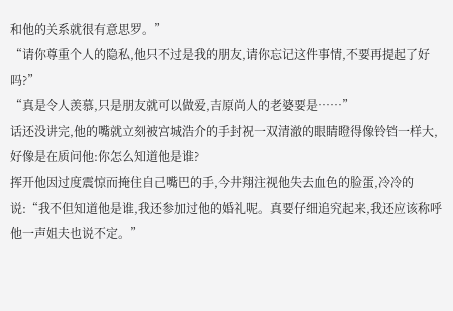和他的关系就很有意思罗。”
“请你尊重个人的隐私,他只不过是我的朋友,请你忘记这件事情,不要再提起了好吗?”
“真是令人羡慕,只是朋友就可以做爱,吉原尚人的老婆要是……”
话还没讲完,他的嘴就立刻被宫城浩介的手封祝一双清澈的眼睛瞪得像铃铛一样大,好像是在质问他:你怎么知道他是谁?
挥开他因过度震惊而掩住自己嘴巴的手,今井翔注视他失去血色的脸蛋,冷冷的说:“我不但知道他是谁,我还参加过他的婚礼呢。真要仔细追究起来,我还应该称呼他一声姐夫也说不定。”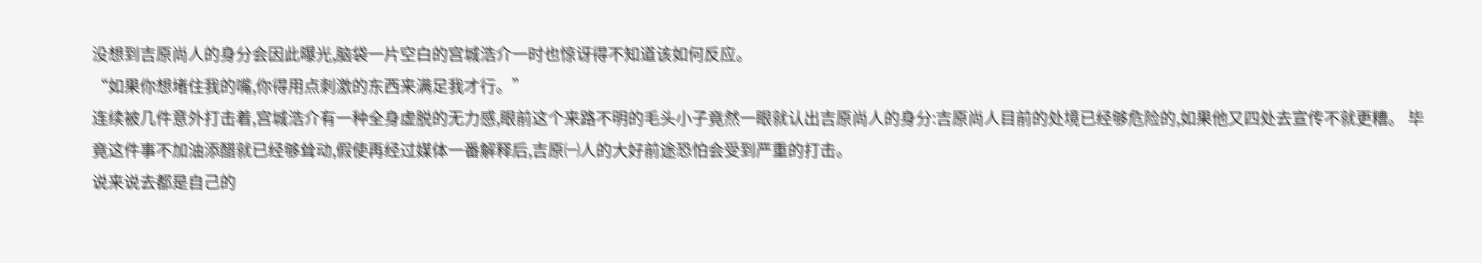没想到吉原尚人的身分会因此曝光,脑袋一片空白的宫城浩介一时也惊讶得不知道该如何反应。
“如果你想堵住我的嘴,你得用点刺激的东西来满足我才行。”
连续被几件意外打击着,宫城浩介有一种全身虚脱的无力感,眼前这个来路不明的毛头小子竟然一眼就认出吉原尚人的身分:吉原尚人目前的处境已经够危险的,如果他又四处去宣传不就更糟。 毕竟这件事不加油添醋就已经够耸动,假使再经过媒体一番解释后,吉原㈠人的大好前途恐怕会受到严重的打击。
说来说去都是自己的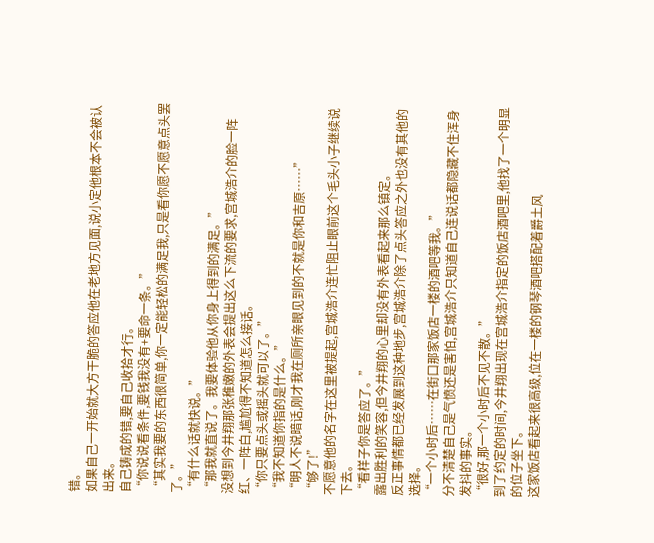错。
如果自己一开始就大方干脆的答应他在老地方见面,说小定他根本不会被认出来。
自己铸成的错,要自己收拾才行。
“你说说看条件,要钱我没有+要命一条。”
“其实我要的东西很简单,你一定能轻松的满足我,只是看你愿不愿意点头罢了。”
“有什么话就快说。”
“那我就直说了。我要体验他从你身上得到的满足。”
没想到今井翔那张稚嫩的外表会提出这么下流的要求,宫城浩介的脸一阵红、一阵白,尴尬得不知道怎么接话。
“你只要点头或摇头就可以了。”
“我不知道你指的是什么。”
“明人不说暗话,刚才我在厕所亲眼见到的不就是你和吉原……”
“够了!”
不愿意他的名字在这里被提起,宫城浩介连忙阻止眼前这个毛头小子继续说下去。
“看样子你是答应了。”
露出胜利的笑容,但今井翔的心里却没有外表看起来那么镇定。
反正事情都已经发展到这种地步,宫城浩介除了点头答应之外也没有其他的选择。
“一个小时后……在街口那家饭店一楼的酒吧等我。”
分不清楚自己是气愤还是害怕,宫城浩介只知道自己连说话都隐藏不住浑身发抖的事实。
“很好,那一个小时后不见不散。”
到了约定的时间,今井翔出现在宫城浩介指定的饭店酒吧里,他找了一个明显的位子坐下。
这家饭店看起来很高级,位在一楼的钢琴酒吧搭配着爵土风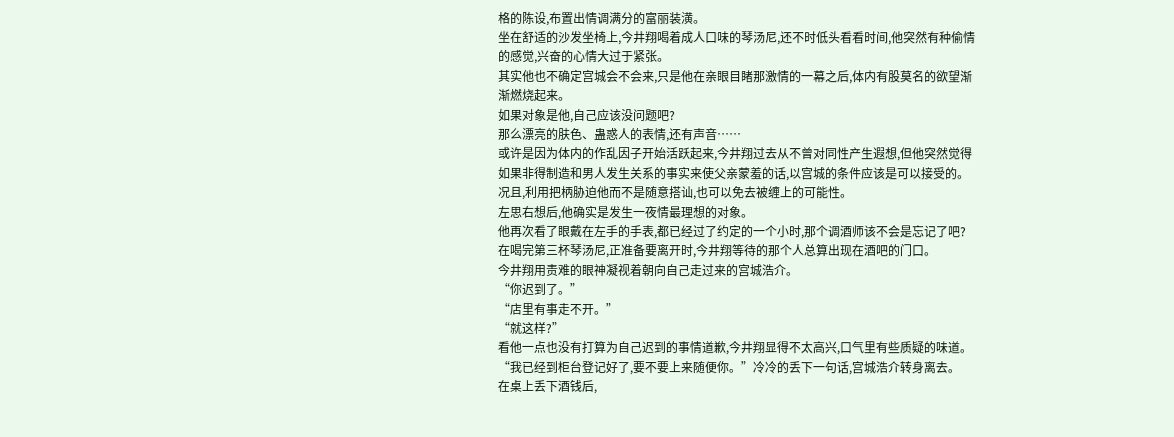格的陈设,布置出情调满分的富丽装潢。
坐在舒适的沙发坐椅上,今井翔喝着成人口味的琴汤尼,还不时低头看看时间,他突然有种偷情的感觉,兴奋的心情大过于紧张。
其实他也不确定宫城会不会来,只是他在亲眼目睹那激情的一幕之后,体内有股莫名的欲望渐渐燃烧起来。
如果对象是他,自己应该没问题吧?
那么漂亮的肤色、蛊惑人的表情,还有声音……
或许是因为体内的作乱因子开始活跃起来,今井翔过去从不曾对同性产生遐想,但他突然觉得如果非得制造和男人发生关系的事实来使父亲蒙羞的话,以宫城的条件应该是可以接受的。
况且,利用把柄胁迫他而不是随意搭讪,也可以免去被缠上的可能性。
左思右想后,他确实是发生一夜情最理想的对象。
他再次看了眼戴在左手的手表,都已经过了约定的一个小时,那个调酒师该不会是忘记了吧?
在喝完第三杯琴汤尼,正准备要离开时,今井翔等待的那个人总算出现在酒吧的门口。
今井翔用责难的眼神凝视着朝向自己走过来的宫城浩介。
“你迟到了。”
“店里有事走不开。”
“就这样?”
看他一点也没有打算为自己迟到的事情道歉,今井翔显得不太高兴,口气里有些质疑的味道。
“我已经到柜台登记好了,要不要上来随便你。”冷冷的丢下一句话,宫城浩介转身离去。
在桌上丢下酒钱后,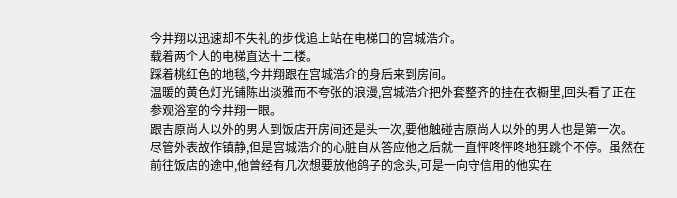今井翔以迅速却不失礼的步伐追上站在电梯口的宫城浩介。
载着两个人的电梯直达十二楼。
踩着桃红色的地毯,今井翔跟在宫城浩介的身后来到房间。
温暖的黄色灯光铺陈出淡雅而不夸张的浪漫,宫城浩介把外套整齐的挂在衣橱里,回头看了正在参观浴室的今井翔一眼。
跟吉原尚人以外的男人到饭店开房间还是头一次,要他触碰吉原尚人以外的男人也是第一次。
尽管外表故作镇静,但是宫城浩介的心脏自从答应他之后就一直怦咚怦咚地狂跳个不停。虽然在前往饭店的途中,他曾经有几次想要放他鸽子的念头,可是一向守信用的他实在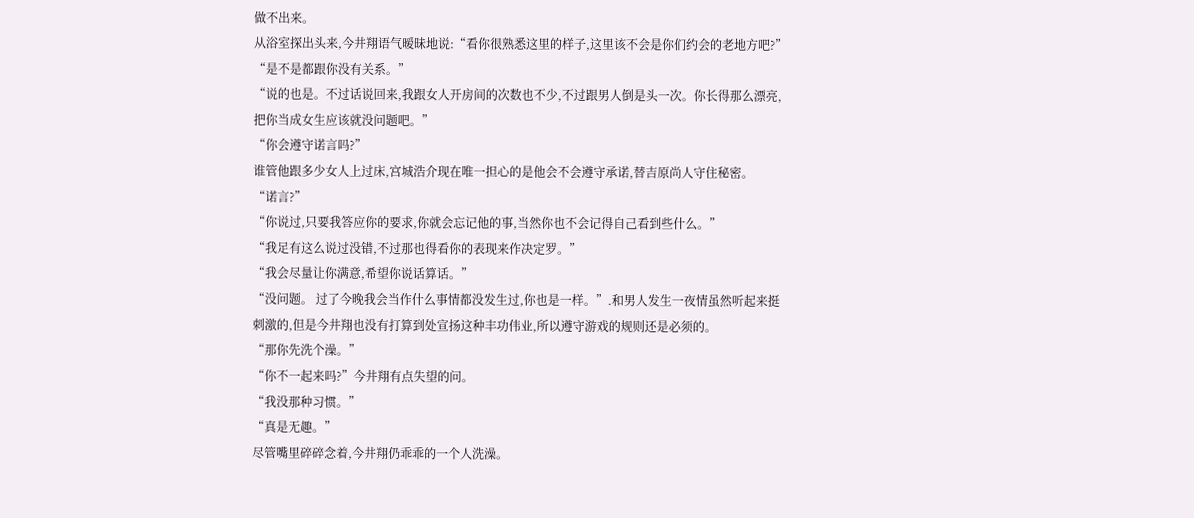做不出来。
从浴室探出头来,今井翔语气暧昧地说:“看你很熟悉这里的样子,这里该不会是你们约会的老地方吧?”
“是不是都跟你没有关系。”
“说的也是。不过话说回来,我跟女人开房间的次数也不少,不过跟男人倒是头一次。你长得那么漂亮,把你当成女生应该就没问题吧。”
“你会遵守诺言吗?”
谁管他跟多少女人上过床,宫城浩介现在唯一担心的是他会不会遵守承诺,替吉原尚人守住秘密。
“诺言?”
“你说过,只要我答应你的要求,你就会忘记他的事,当然你也不会记得自己看到些什么。”
“我足有这么说过没错,不过那也得看你的表现来作决定罗。”
“我会尽量让你满意,希望你说话算话。”
“没问题。 过了今晚我会当作什么事情都没发生过,你也是一样。”.和男人发生一夜情虽然听起来挺刺激的,但是今井翔也没有打算到处宣扬这种丰功伟业,所以遵守游戏的规则还是必须的。
“那你先洗个澡。”
“你不一起来吗?”今井翔有点失望的问。
“我没那种习惯。”
“真是无趣。”
尽管嘴里碎碎念着,今井翔仍乖乖的一个人洗澡。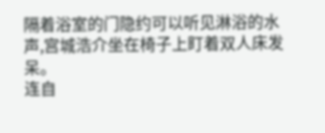隔着浴室的门隐约可以听见淋浴的水声,宫城浩介坐在椅子上盯着双人床发呆。
连自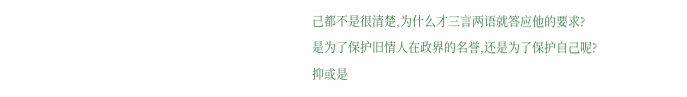己都不是很清楚,为什么才三言两语就答应他的要求?
是为了保护旧情人在政界的名誉,还是为了保护自己呢?
抑或是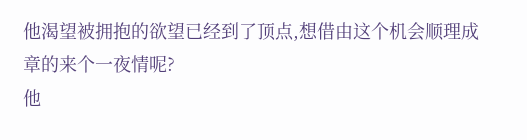他渴望被拥抱的欲望已经到了顶点,想借由这个机会顺理成章的来个一夜情呢?
他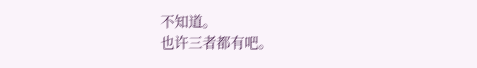不知道。
也许三者都有吧。